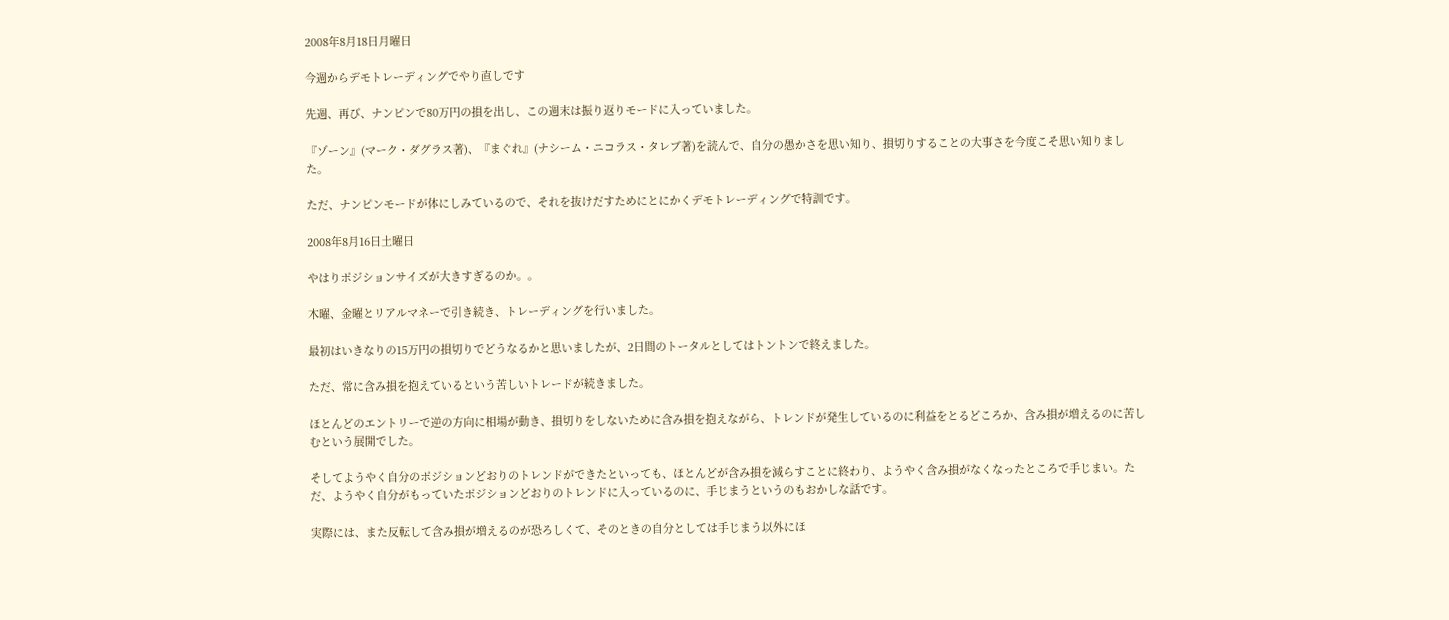2008年8月18日月曜日

今週からデモトレーディングでやり直しです

先週、再び、ナンピンで80万円の損を出し、この週末は振り返りモードに入っていました。

『ゾーン』(マーク・ダグラス著)、『まぐれ』(ナシーム・ニコラス・タレブ著)を読んで、自分の愚かさを思い知り、損切りすることの大事さを今度こそ思い知りました。

ただ、ナンピンモードが体にしみているので、それを抜けだすためにとにかくデモトレーディングで特訓です。

2008年8月16日土曜日

やはりポジションサイズが大きすぎるのか。。

木曜、金曜とリアルマネーで引き続き、トレーディングを行いました。

最初はいきなりの15万円の損切りでどうなるかと思いましたが、2日間のトータルとしてはトントンで終えました。

ただ、常に含み損を抱えているという苦しいトレードが続きました。

ほとんどのエントリーで逆の方向に相場が動き、損切りをしないために含み損を抱えながら、トレンドが発生しているのに利益をとるどころか、含み損が増えるのに苦しむという展開でした。

そしてようやく自分のポジションどおりのトレンドができたといっても、ほとんどが含み損を減らすことに終わり、ようやく含み損がなくなったところで手じまい。ただ、ようやく自分がもっていたポジションどおりのトレンドに入っているのに、手じまうというのもおかしな話です。

実際には、また反転して含み損が増えるのが恐ろしくて、そのときの自分としては手じまう以外にほ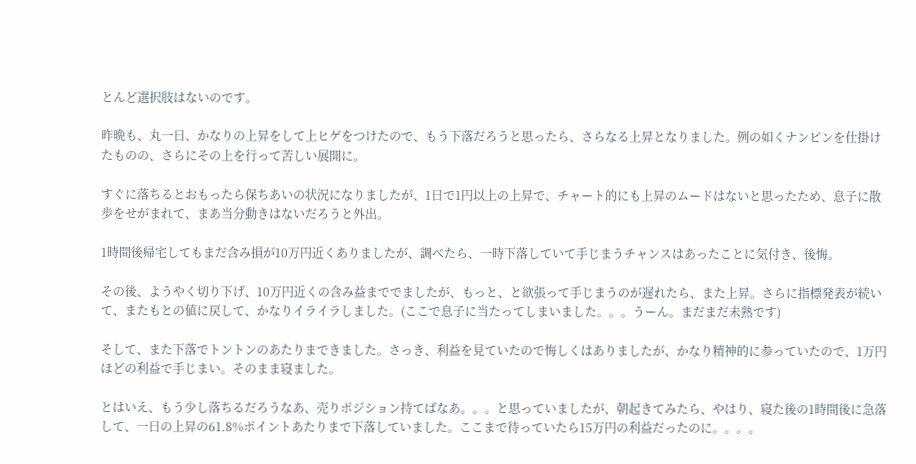とんど選択肢はないのです。

昨晩も、丸一日、かなりの上昇をして上ヒゲをつけたので、もう下落だろうと思ったら、さらなる上昇となりました。例の如くナンピンを仕掛けたものの、さらにその上を行って苦しい展開に。

すぐに落ちるとおもったら保ちあいの状況になりましたが、1日で1円以上の上昇で、チャート的にも上昇のムードはないと思ったため、息子に散歩をせがまれて、まあ当分動きはないだろうと外出。

1時間後帰宅してもまだ含み損が10万円近くありましたが、調べたら、一時下落していて手じまうチャンスはあったことに気付き、後悔。

その後、ようやく切り下げ、10万円近くの含み益まででましたが、もっと、と欲張って手じまうのが遅れたら、また上昇。さらに指標発表が続いて、またもとの値に戻して、かなりイライラしました。(ここで息子に当たってしまいました。。。うーん。まだまだ未熟です)

そして、また下落でトントンのあたりまできました。さっき、利益を見ていたので悔しくはありましたが、かなり精神的に参っていたので、1万円ほどの利益で手じまい。そのまま寝ました。

とはいえ、もう少し落ちるだろうなあ、売りポジション持てばなあ。。。と思っていましたが、朝起きてみたら、やはり、寝た後の1時間後に急落して、一日の上昇の61.8%ポイントあたりまで下落していました。ここまで待っていたら15万円の利益だったのに。。。。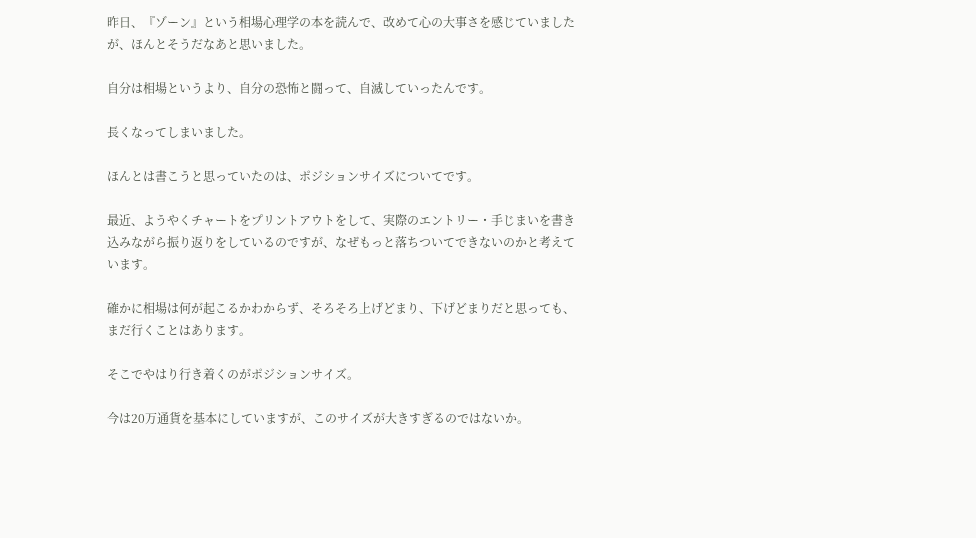昨日、『ゾーン』という相場心理学の本を読んで、改めて心の大事さを感じていましたが、ほんとそうだなあと思いました。

自分は相場というより、自分の恐怖と闘って、自滅していったんです。

長くなってしまいました。

ほんとは書こうと思っていたのは、ポジションサイズについてです。

最近、ようやくチャートをプリントアウトをして、実際のエントリー・手じまいを書き込みながら振り返りをしているのですが、なぜもっと落ちついてできないのかと考えています。

確かに相場は何が起こるかわからず、そろそろ上げどまり、下げどまりだと思っても、まだ行くことはあります。

そこでやはり行き着くのがポジションサイズ。

今は20万通貨を基本にしていますが、このサイズが大きすぎるのではないか。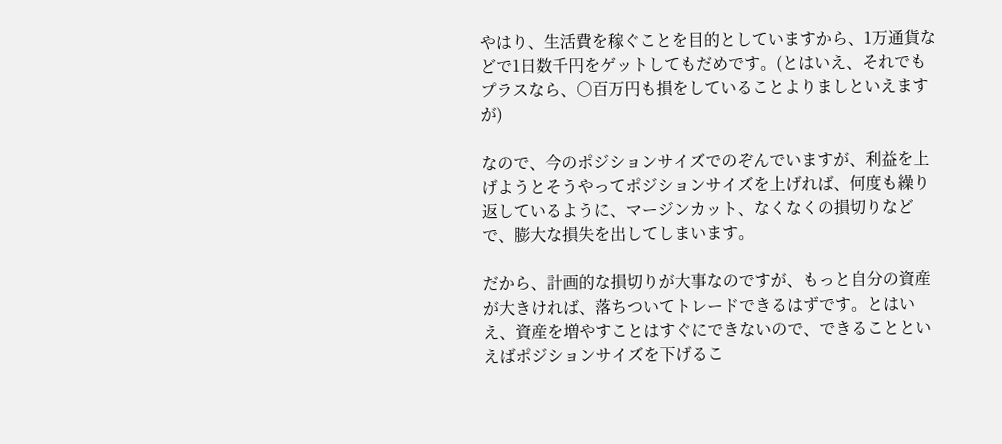やはり、生活費を稼ぐことを目的としていますから、1万通貨などで1日数千円をゲットしてもだめです。(とはいえ、それでもプラスなら、○百万円も損をしていることよりましといえますが)

なので、今のポジションサイズでのぞんでいますが、利益を上げようとそうやってポジションサイズを上げれば、何度も繰り返しているように、マージンカット、なくなくの損切りなどで、膨大な損失を出してしまいます。

だから、計画的な損切りが大事なのですが、もっと自分の資産が大きければ、落ちついてトレードできるはずです。とはいえ、資産を増やすことはすぐにできないので、できることといえばポジションサイズを下げるこ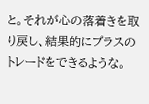と。それが心の落着きを取り戻し、結果的にプラスのトレードをできるような。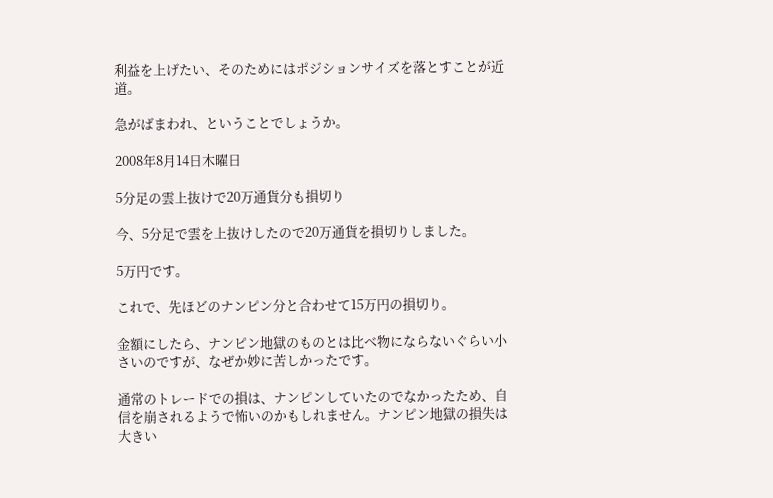利益を上げたい、そのためにはポジションサイズを落とすことが近道。

急がばまわれ、ということでしょうか。

2008年8月14日木曜日

5分足の雲上抜けで20万通貨分も損切り

今、5分足で雲を上抜けしたので20万通貨を損切りしました。

5万円です。

これで、先ほどのナンピン分と合わせて15万円の損切り。

金額にしたら、ナンピン地獄のものとは比べ物にならないぐらい小さいのですが、なぜか妙に苦しかったです。

通常のトレードでの損は、ナンピンしていたのでなかったため、自信を崩されるようで怖いのかもしれません。ナンピン地獄の損失は大きい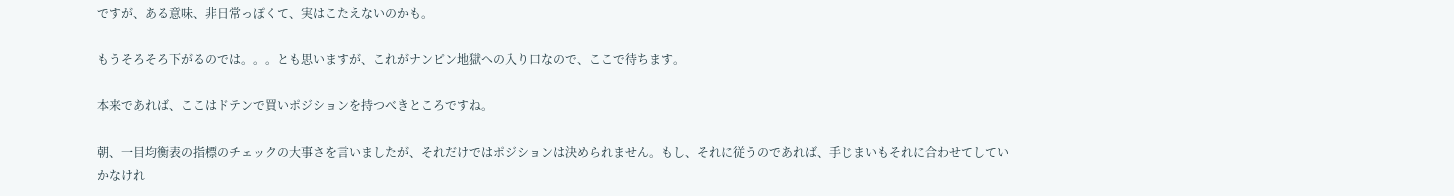ですが、ある意味、非日常っぽくて、実はこたえないのかも。

もうそろそろ下がるのでは。。。とも思いますが、これがナンピン地獄への入り口なので、ここで待ちます。

本来であれば、ここはドテンで買いポジションを持つべきところですね。

朝、一目均衡表の指標のチェックの大事さを言いましたが、それだけではポジションは決められません。もし、それに従うのであれば、手じまいもそれに合わせてしていかなけれ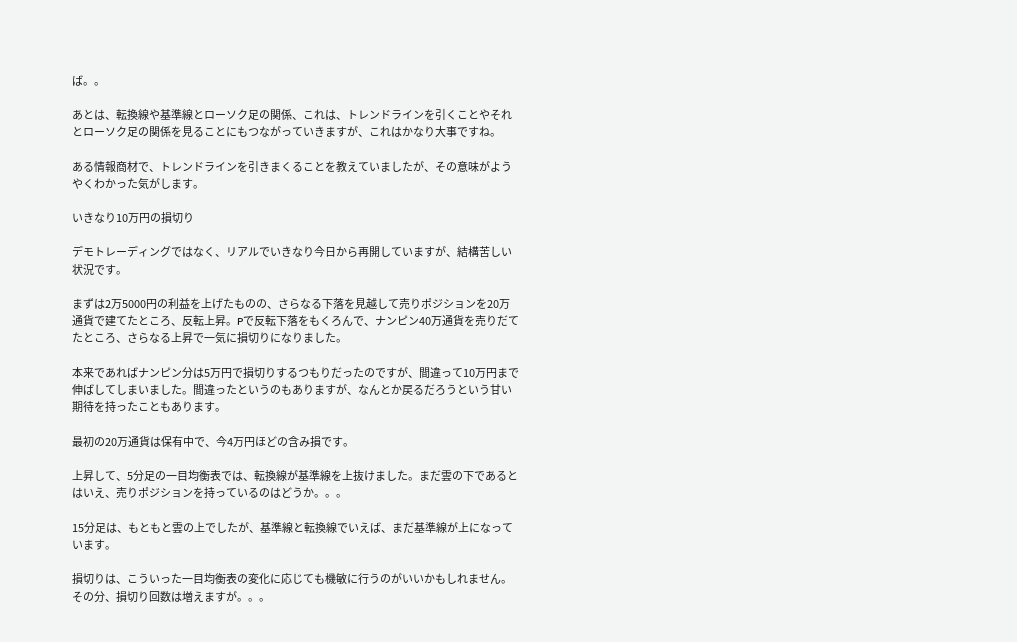ば。。

あとは、転換線や基準線とローソク足の関係、これは、トレンドラインを引くことやそれとローソク足の関係を見ることにもつながっていきますが、これはかなり大事ですね。

ある情報商材で、トレンドラインを引きまくることを教えていましたが、その意味がようやくわかった気がします。

いきなり10万円の損切り

デモトレーディングではなく、リアルでいきなり今日から再開していますが、結構苦しい状況です。

まずは2万5000円の利益を上げたものの、さらなる下落を見越して売りポジションを20万通貨で建てたところ、反転上昇。Pで反転下落をもくろんで、ナンピン40万通貨を売りだてたところ、さらなる上昇で一気に損切りになりました。

本来であればナンピン分は5万円で損切りするつもりだったのですが、間違って10万円まで伸ばしてしまいました。間違ったというのもありますが、なんとか戻るだろうという甘い期待を持ったこともあります。

最初の20万通貨は保有中で、今4万円ほどの含み損です。

上昇して、5分足の一目均衡表では、転換線が基準線を上抜けました。まだ雲の下であるとはいえ、売りポジションを持っているのはどうか。。。

15分足は、もともと雲の上でしたが、基準線と転換線でいえば、まだ基準線が上になっています。

損切りは、こういった一目均衡表の変化に応じても機敏に行うのがいいかもしれません。その分、損切り回数は増えますが。。。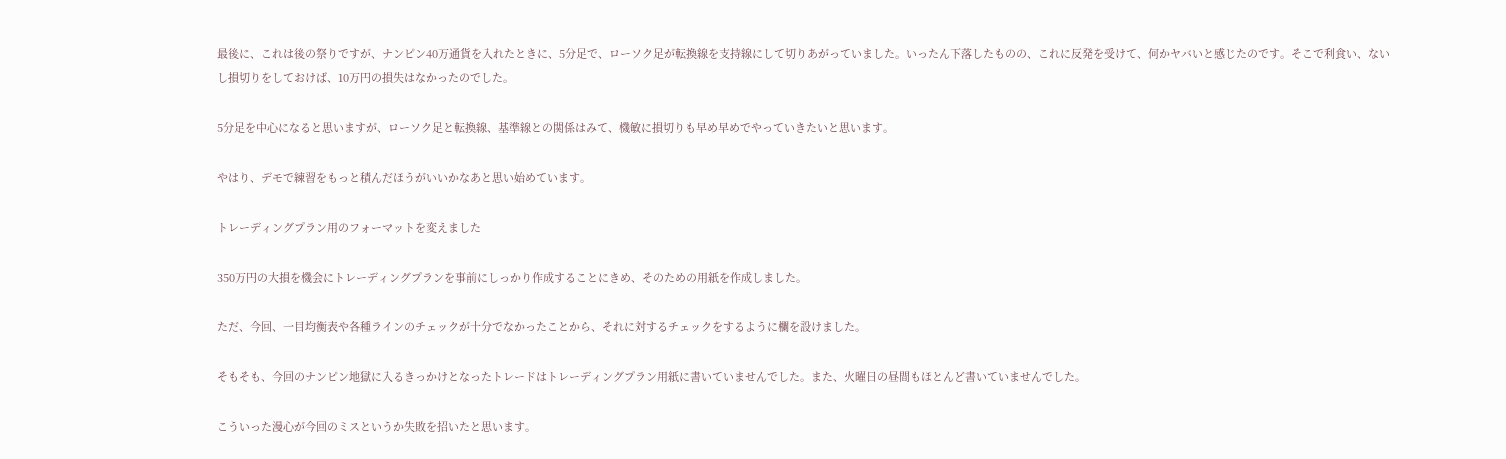最後に、これは後の祭りですが、ナンピン40万通貨を入れたときに、5分足で、ローソク足が転換線を支持線にして切りあがっていました。いったん下落したものの、これに反発を受けて、何かヤバいと感じたのです。そこで利食い、ないし損切りをしておけば、10万円の損失はなかったのでした。

5分足を中心になると思いますが、ローソク足と転換線、基準線との関係はみて、機敏に損切りも早め早めでやっていきたいと思います。

やはり、デモで練習をもっと積んだほうがいいかなあと思い始めています。

トレーディングプラン用のフォーマットを変えました

350万円の大損を機会にトレーディングプランを事前にしっかり作成することにきめ、そのための用紙を作成しました。

ただ、今回、一目均衡表や各種ラインのチェックが十分でなかったことから、それに対するチェックをするように欄を設けました。

そもそも、今回のナンピン地獄に入るきっかけとなったトレードはトレーディングプラン用紙に書いていませんでした。また、火曜日の昼間もほとんど書いていませんでした。

こういった漫心が今回のミスというか失敗を招いたと思います。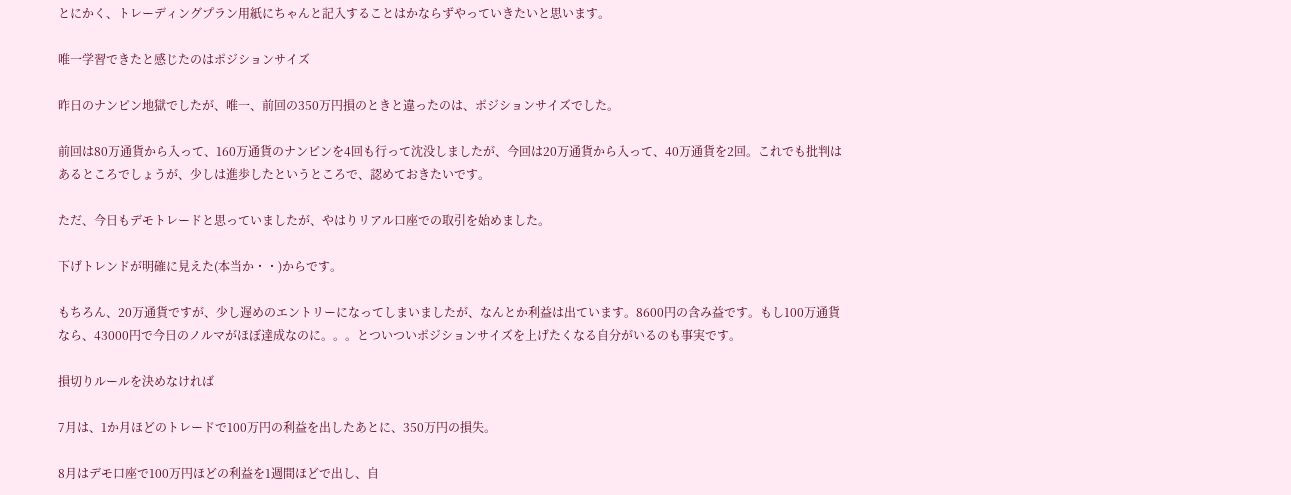とにかく、トレーディングプラン用紙にちゃんと記入することはかならずやっていきたいと思います。

唯一学習できたと感じたのはポジションサイズ

昨日のナンピン地獄でしたが、唯一、前回の350万円損のときと違ったのは、ポジションサイズでした。

前回は80万通貨から入って、160万通貨のナンピンを4回も行って沈没しましたが、今回は20万通貨から入って、40万通貨を2回。これでも批判はあるところでしょうが、少しは進歩したというところで、認めておきたいです。

ただ、今日もデモトレードと思っていましたが、やはりリアル口座での取引を始めました。

下げトレンドが明確に見えた(本当か・・)からです。

もちろん、20万通貨ですが、少し遅めのエントリーになってしまいましたが、なんとか利益は出ています。8600円の含み益です。もし100万通貨なら、43000円で今日のノルマがほぼ達成なのに。。。とついついポジションサイズを上げたくなる自分がいるのも事実です。

損切りルールを決めなければ

7月は、1か月ほどのトレードで100万円の利益を出したあとに、350万円の損失。

8月はデモ口座で100万円ほどの利益を1週間ほどで出し、自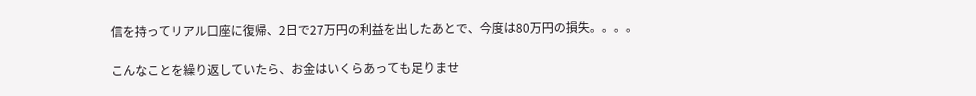信を持ってリアル口座に復帰、2日で27万円の利益を出したあとで、今度は80万円の損失。。。。

こんなことを繰り返していたら、お金はいくらあっても足りませ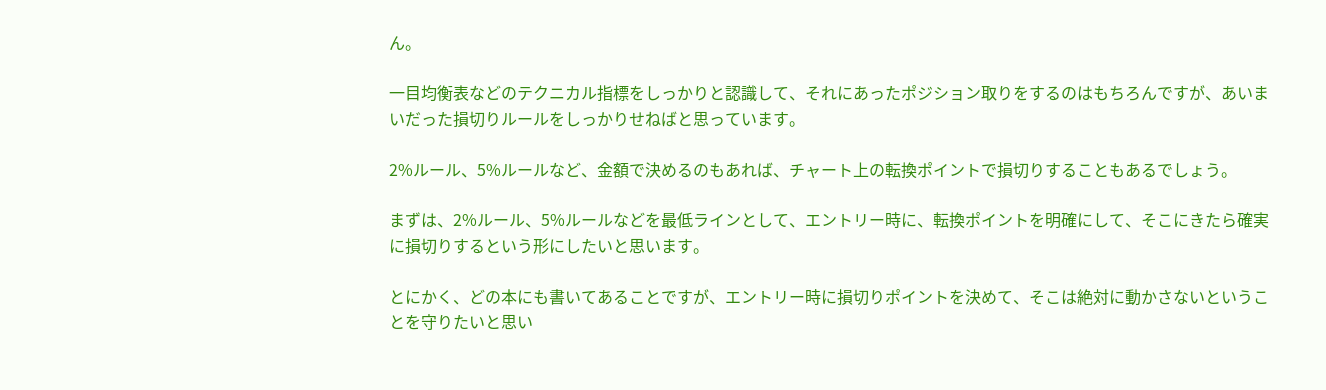ん。

一目均衡表などのテクニカル指標をしっかりと認識して、それにあったポジション取りをするのはもちろんですが、あいまいだった損切りルールをしっかりせねばと思っています。

2%ルール、5%ルールなど、金額で決めるのもあれば、チャート上の転換ポイントで損切りすることもあるでしょう。

まずは、2%ルール、5%ルールなどを最低ラインとして、エントリー時に、転換ポイントを明確にして、そこにきたら確実に損切りするという形にしたいと思います。

とにかく、どの本にも書いてあることですが、エントリー時に損切りポイントを決めて、そこは絶対に動かさないということを守りたいと思い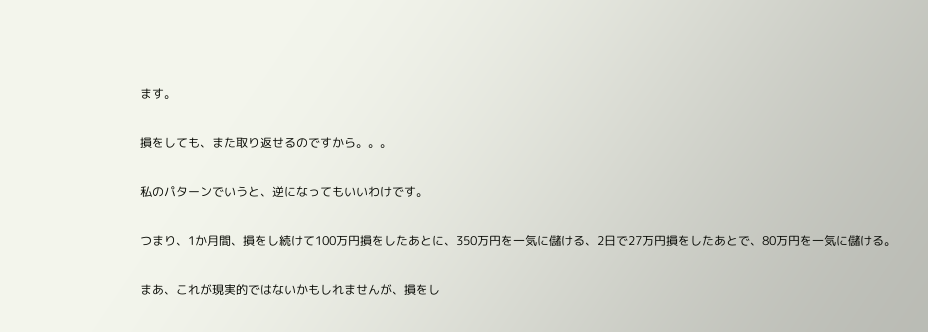ます。

損をしても、また取り返せるのですから。。。

私のパターンでいうと、逆になってもいいわけです。

つまり、1か月間、損をし続けて100万円損をしたあとに、350万円を一気に儲ける、2日で27万円損をしたあとで、80万円を一気に儲ける。

まあ、これが現実的ではないかもしれませんが、損をし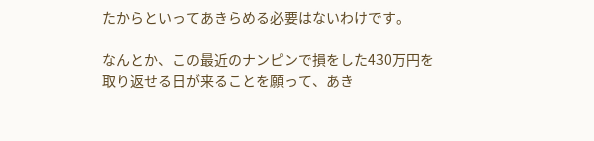たからといってあきらめる必要はないわけです。

なんとか、この最近のナンピンで損をした430万円を取り返せる日が来ることを願って、あき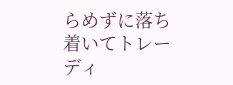らめずに落ち着いてトレーディ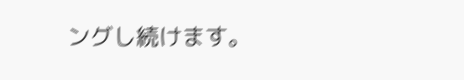ングし続けます。